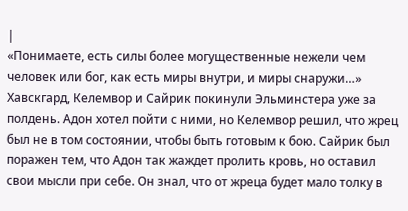|
«Понимаете, есть силы более могущественные нежели чем человек или бог, как есть миры внутри, и миры снаружи…»
Хавскгард, Келемвор и Сайрик покинули Эльминстера уже за полдень. Адон хотел пойти с ними, но Келемвор решил, что жрец был не в том состоянии, чтобы быть готовым к бою. Сайрик был поражен тем, что Адон так жаждет пролить кровь, но оставил свои мысли при себе. Он знал, что от жреца будет мало толку в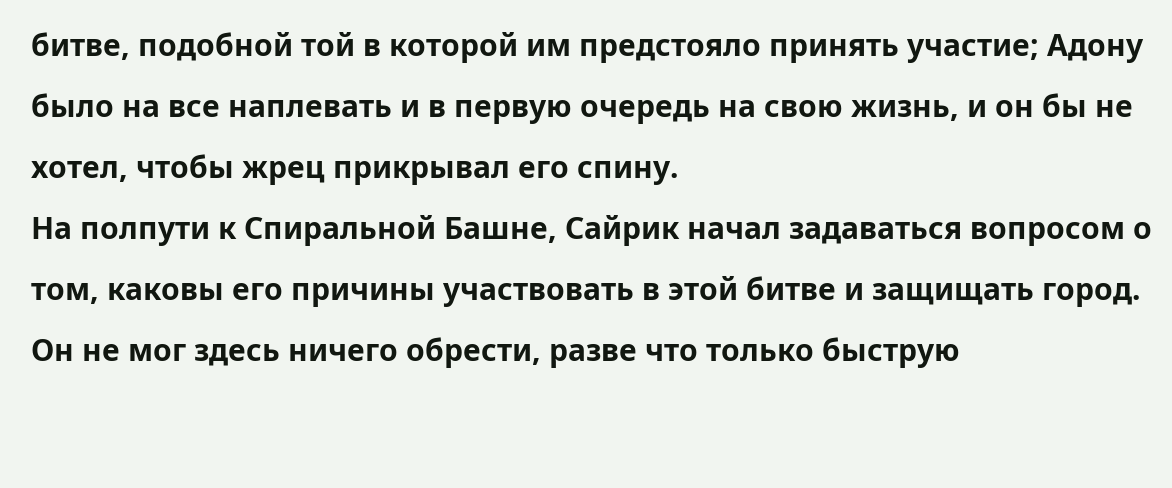битве, подобной той в которой им предстояло принять участие; Адону было на все наплевать и в первую очередь на свою жизнь, и он бы не хотел, чтобы жрец прикрывал его спину.
На полпути к Спиральной Башне, Сайрик начал задаваться вопросом о том, каковы его причины участвовать в этой битве и защищать город. Он не мог здесь ничего обрести, разве что только быструю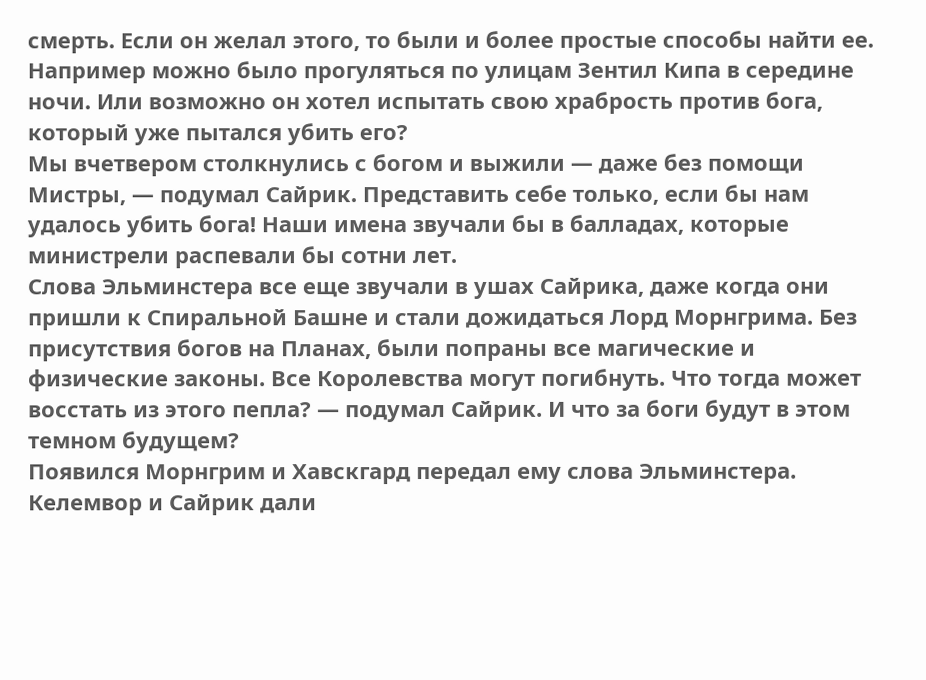смерть. Если он желал этого, то были и более простые способы найти ее. Например можно было прогуляться по улицам Зентил Кипа в середине ночи. Или возможно он хотел испытать свою храбрость против бога, который уже пытался убить его?
Мы вчетвером столкнулись с богом и выжили — даже без помощи Мистры, — подумал Сайрик. Представить себе только, если бы нам удалось убить бога! Наши имена звучали бы в балладах, которые министрели распевали бы сотни лет.
Слова Эльминстера все еще звучали в ушах Сайрика, даже когда они пришли к Спиральной Башне и стали дожидаться Лорд Морнгрима. Без присутствия богов на Планах, были попраны все магические и физические законы. Все Королевства могут погибнуть. Что тогда может восстать из этого пепла? — подумал Сайрик. И что за боги будут в этом темном будущем?
Появился Морнгрим и Хавскгард передал ему слова Эльминстера. Келемвор и Сайрик дали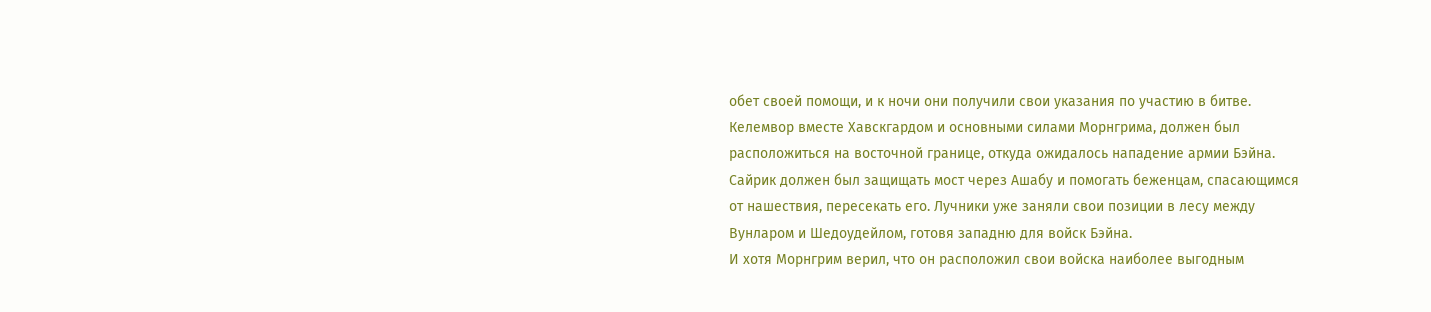обет своей помощи, и к ночи они получили свои указания по участию в битве. Келемвор вместе Хавскгардом и основными силами Морнгрима, должен был расположиться на восточной границе, откуда ожидалось нападение армии Бэйна. Сайрик должен был защищать мост через Ашабу и помогать беженцам, спасающимся от нашествия, пересекать его. Лучники уже заняли свои позиции в лесу между Вунларом и Шедоудейлом, готовя западню для войск Бэйна.
И хотя Морнгрим верил, что он расположил свои войска наиболее выгодным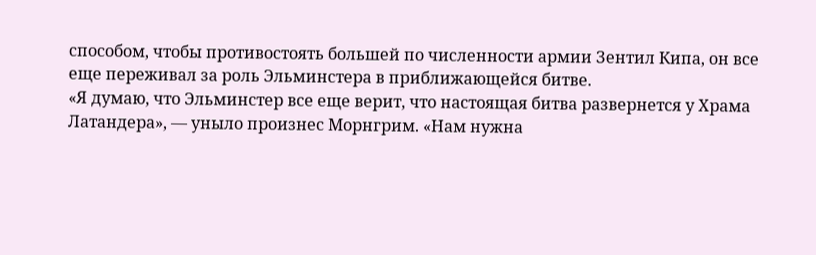способом, чтобы противостоять большей по численности армии Зентил Кипа, он все еще переживал за роль Эльминстера в приближающейся битве.
«Я думаю, что Эльминстер все еще верит, что настоящая битва развернется у Храма Латандера», — уныло произнес Морнгрим. «Нам нужна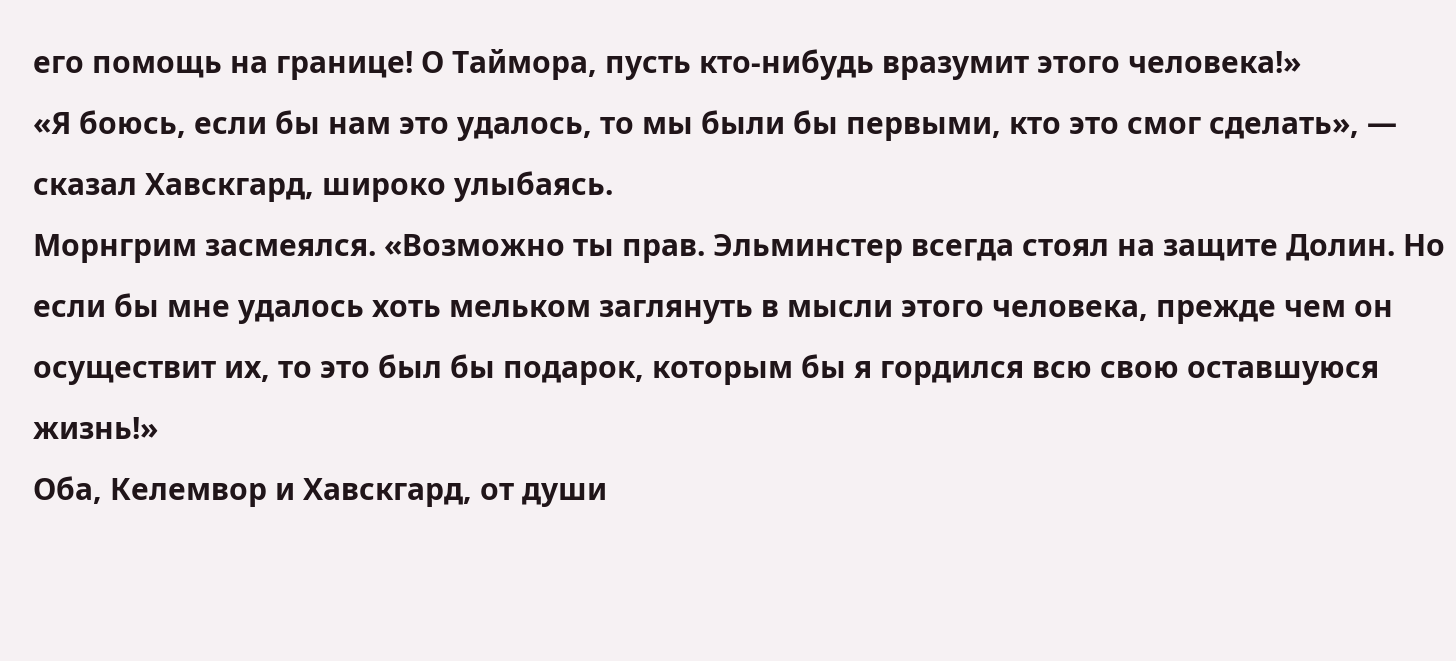его помощь на границе! О Таймора, пусть кто-нибудь вразумит этого человека!»
«Я боюсь, если бы нам это удалось, то мы были бы первыми, кто это смог сделать», — сказал Хавскгард, широко улыбаясь.
Морнгрим засмеялся. «Возможно ты прав. Эльминстер всегда стоял на защите Долин. Но если бы мне удалось хоть мельком заглянуть в мысли этого человека, прежде чем он осуществит их, то это был бы подарок, которым бы я гордился всю свою оставшуюся жизнь!»
Оба, Келемвор и Хавскгард, от души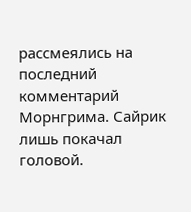рассмеялись на последний комментарий Морнгрима. Сайрик лишь покачал головой.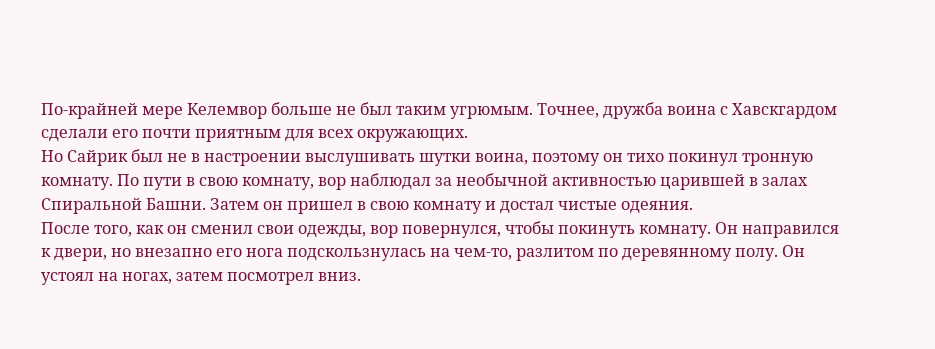По-крайней мере Келемвор больше не был таким угрюмым. Точнее, дружба воина с Хавскгардом сделали его почти приятным для всех окружающих.
Но Сайрик был не в настроении выслушивать шутки воина, поэтому он тихо покинул тронную комнату. По пути в свою комнату, вор наблюдал за необычной активностью царившей в залах Спиральной Башни. Затем он пришел в свою комнату и достал чистые одеяния.
После того, как он сменил свои одежды, вор повернулся, чтобы покинуть комнату. Он направился к двери, но внезапно его нога подскользнулась на чем-то, разлитом по деревянному полу. Он устоял на ногах, затем посмотрел вниз.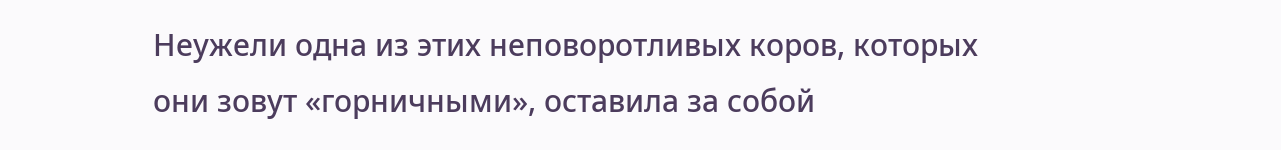Неужели одна из этих неповоротливых коров, которых они зовут «горничными», оставила за собой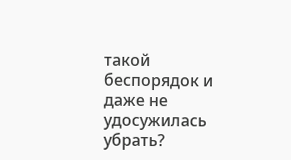такой беспорядок и даже не удосужилась убрать?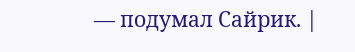— подумал Сайрик. |